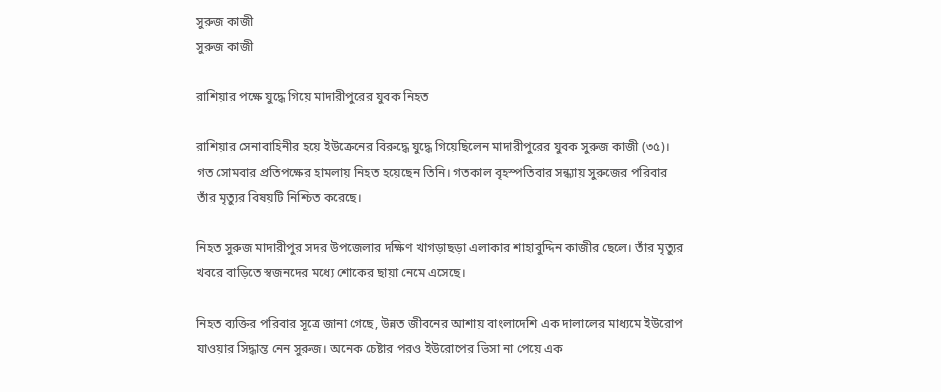সুরুজ কাজী
সুরুজ কাজী

রাশিয়ার পক্ষে যুদ্ধে গিয়ে মাদারীপুরের যুবক নিহত

রাশিয়ার সেনাবাহিনীর হয়ে ইউক্রেনের বিরুদ্ধে যুদ্ধে গিয়েছিলেন মাদারীপুরের যুবক সুরুজ কাজী (৩৫)। গত সোমবার প্রতিপক্ষের হামলায় নিহত হয়েছেন তিনি। গতকাল বৃহস্পতিবার সন্ধ্যায় সুরুজের পরিবার তাঁর মৃত্যুর বিষয়টি নিশ্চিত করেছে।

নিহত সুরুজ মাদারীপুর সদর উপজেলার দক্ষিণ খাগড়াছড়া এলাকার শাহাবুদ্দিন কাজীর ছেলে। তাঁর মৃত্যুর খবরে বাড়িতে স্বজনদের মধ্যে শোকের ছায়া নেমে এসেছে।

নিহত ব্যক্তির পরিবার সূত্রে জানা গেছে, উন্নত জীবনের আশায় বাংলাদেশি এক দালালের মাধ্যমে ইউরোপ যাওয়ার সিদ্ধান্ত নেন সুরুজ। অনেক চেষ্টার পরও ইউরোপের ভিসা না পেয়ে এক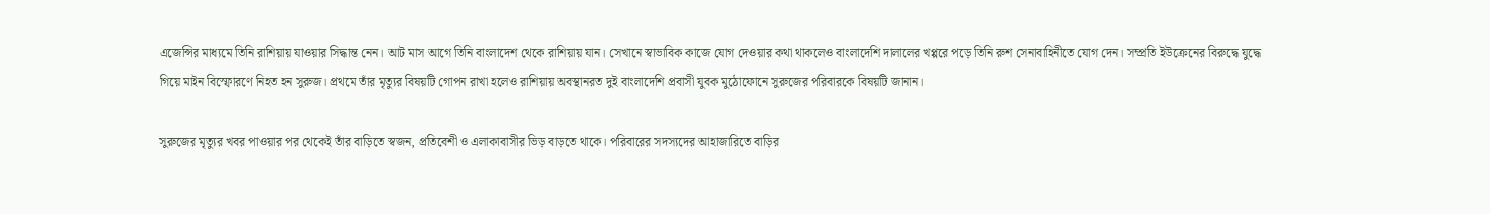এজেন্সির মাধ্যমে তিনি রাশিয়ায় যাওয়ার সিদ্ধান্ত নেন। আট মাস আগে তিনি বাংলাদেশ থেকে রাশিয়ায় যান। সেখানে স্বাভাবিক কাজে যোগ দেওয়ার কথা থাকলেও বাংলাদেশি দালালের খপ্পরে পড়ে তিনি রুশ সেনাবাহিনীতে যোগ দেন। সম্প্রতি ইউক্রেনের বিরুদ্ধে যুদ্ধে গিয়ে মাইন বিস্ফোরণে নিহত হন সুরুজ। প্রথমে তাঁর মৃত্যুর বিষয়টি গোপন রাখা হলেও রাশিয়ায় অবস্থানরত দুই বাংলাদেশি প্রবাসী যুবক মুঠোফোনে সুরুজের পরিবারকে বিষয়টি জানান।

সুরুজের মৃত্যুর খবর পাওয়ার পর থেকেই তাঁর বাড়িতে স্বজন, প্রতিবেশী ও এলাকাবাসীর ভিড় বাড়তে থাকে। পরিবারের সদস্যদের আহাজারিতে বাড়ির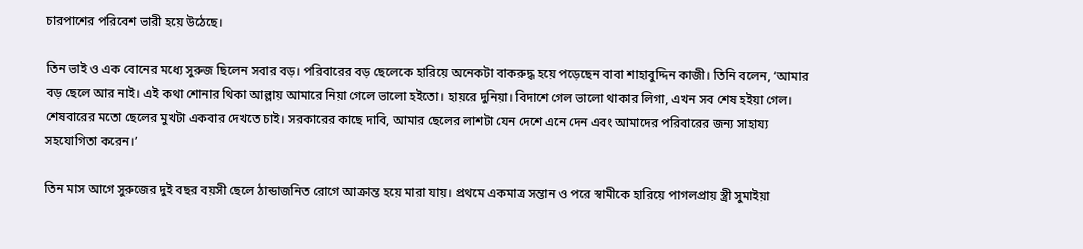চারপাশের পরিবেশ ভারী হয়ে উঠেছে।

তিন ভাই ও এক বোনের মধ্যে সুরুজ ছিলেন সবার বড়। পরিবারের বড় ছেলেকে হারিয়ে অনেকটা বাকরুদ্ধ হয়ে পড়েছেন বাবা শাহাবুদ্দিন কাজী। তিনি বলেন, ‘আমার বড় ছেলে আর নাই। এই কথা শোনার থিকা আল্লায় আমারে নিয়া গেলে ভালো হইতো। হায়রে দুনিয়া। বিদাশে গেল ভালো থাকার লিগা, এখন সব শেষ হইয়া গেল। শেষবারের মতো ছেলের মুখটা একবার দেখতে চাই। সরকারের কাছে দাবি, আমার ছেলের লাশটা যেন দেশে এনে দেন এবং আমাদের পরিবারের জন্য সাহায্য সহযোগিতা করেন।’

তিন মাস আগে সুরুজের দুই বছর বয়সী ছেলে ঠান্ডাজনিত রোগে আক্রান্ত হয়ে মারা যায়। প্রথমে একমাত্র সন্তান ও পরে স্বামীকে হারিয়ে পাগলপ্রায় স্ত্রী সুমাইয়া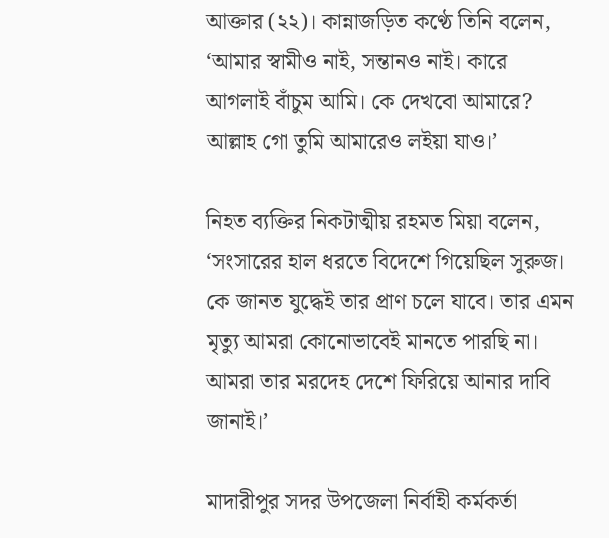আক্তার (২২)। কান্নাজড়িত কণ্ঠে তিনি বলেন, ‘আমার স্বামীও নাই, সন্তানও নাই। কারে আগলাই বাঁচুম আমি। কে দেখবো আমারে? আল্লাহ গো তুমি আমারেও লইয়া যাও।’

নিহত ব্যক্তির নিকটাত্মীয় রহমত মিয়া বলেন, ‘সংসারের হাল ধরতে বিদেশে গিয়েছিল সুরুজ। কে জানত যুদ্ধেই তার প্রাণ চলে যাবে। তার এমন মৃত্যু আমরা কোনোভাবেই মানতে পারছি না। আমরা তার মরদেহ দেশে ফিরিয়ে আনার দাবি জানাই।’

মাদারীপুর সদর উপজেলা নির্বাহী কর্মকর্তা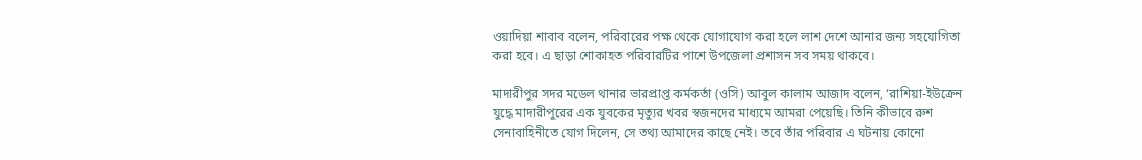ওয়াদিয়া শাবাব বলেন, পরিবারের পক্ষ থেকে যোগাযোগ করা হলে লাশ দেশে আনার জন্য সহযোগিতা করা হবে। এ ছাড়া শোকাহত পরিবারটির পাশে উপজেলা প্রশাসন সব সময় থাকবে।

মাদারীপুর সদর মডেল থানার ভারপ্রাপ্ত কর্মকর্তা (ওসি) আবুল কালাম আজাদ বলেন, ‘রাশিয়া-ইউক্রেন যুদ্ধে মাদারীপুরের এক যুবকের মৃত্যুর খবর স্বজনদের মাধ্যমে আমরা পেয়েছি। তিনি কীভাবে রুশ সেনাবাহিনীতে যোগ দিলেন, সে তথ্য আমাদের কাছে নেই। তবে তাঁর পরিবার এ ঘটনায় কোনো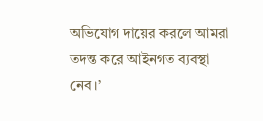অভিযোগ দায়ের করলে আমরা তদন্ত করে আইনগত ব্যবস্থা নেব।’